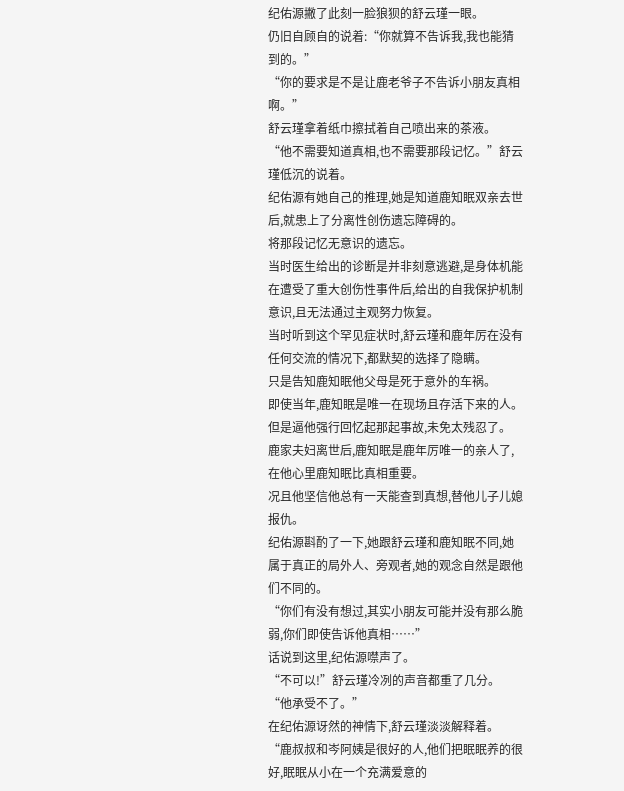纪佑源撇了此刻一脸狼狈的舒云瑾一眼。
仍旧自顾自的说着:“你就算不告诉我,我也能猜到的。”
“你的要求是不是让鹿老爷子不告诉小朋友真相啊。”
舒云瑾拿着纸巾擦拭着自己喷出来的茶液。
“他不需要知道真相,也不需要那段记忆。”舒云瑾低沉的说着。
纪佑源有她自己的推理,她是知道鹿知眠双亲去世后,就患上了分离性创伤遗忘障碍的。
将那段记忆无意识的遗忘。
当时医生给出的诊断是并非刻意逃避,是身体机能在遭受了重大创伤性事件后,给出的自我保护机制意识,且无法通过主观努力恢复。
当时听到这个罕见症状时,舒云瑾和鹿年厉在没有任何交流的情况下,都默契的选择了隐瞒。
只是告知鹿知眠他父母是死于意外的车祸。
即使当年,鹿知眠是唯一在现场且存活下来的人。
但是逼他强行回忆起那起事故,未免太残忍了。
鹿家夫妇离世后,鹿知眠是鹿年厉唯一的亲人了,在他心里鹿知眠比真相重要。
况且他坚信他总有一天能查到真想,替他儿子儿媳报仇。
纪佑源斟酌了一下,她跟舒云瑾和鹿知眠不同,她属于真正的局外人、旁观者,她的观念自然是跟他们不同的。
“你们有没有想过,其实小朋友可能并没有那么脆弱,你们即使告诉他真相……”
话说到这里,纪佑源噤声了。
“不可以!”舒云瑾冷冽的声音都重了几分。
“他承受不了。”
在纪佑源讶然的神情下,舒云瑾淡淡解释着。
“鹿叔叔和岑阿姨是很好的人,他们把眠眠养的很好,眠眠从小在一个充满爱意的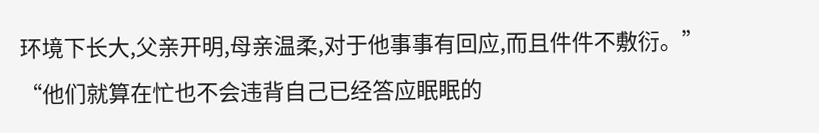环境下长大,父亲开明,母亲温柔,对于他事事有回应,而且件件不敷衍。”
“他们就算在忙也不会违背自己已经答应眠眠的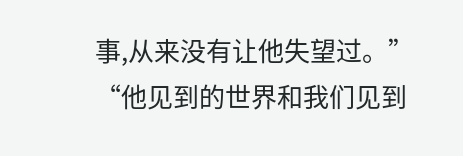事,从来没有让他失望过。”
“他见到的世界和我们见到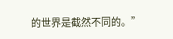的世界是截然不同的。”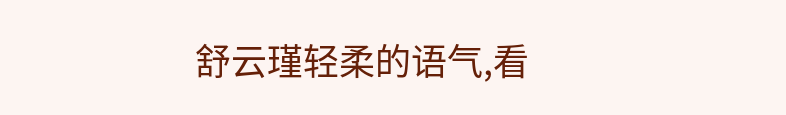舒云瑾轻柔的语气,看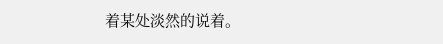着某处淡然的说着。